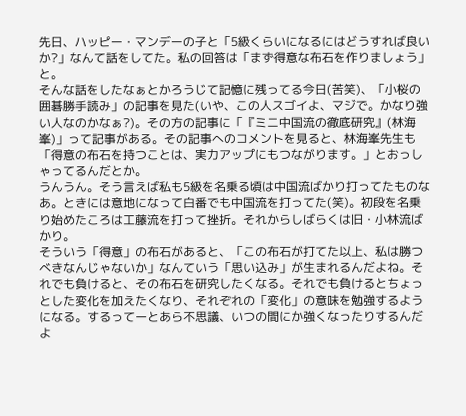先日、ハッピー・マンデーの子と「5級くらいになるにはどうすれば良いか?」なんて話をしてた。私の回答は「まず得意な布石を作りましょう」と。
そんな話をしたなぁとかろうじて記憶に残ってる今日(苦笑)、「小桜の囲碁勝手読み」の記事を見た(いや、この人スゴイよ、マジで。かなり強い人なのかなぁ?)。その方の記事に「『ミニ中国流の徹底研究』(林海峯)」って記事がある。その記事へのコメントを見ると、林海峯先生も「得意の布石を持つことは、実力アップにもつながります。」とおっしゃってるんだとか。
うんうん。そう言えば私も5級を名乗る頃は中国流ばかり打ってたものなあ。ときには意地になって白番でも中国流を打ってた(笑)。初段を名乗り始めたころは工藤流を打って挫折。それからしばらくは旧・小林流ばかり。
そういう「得意」の布石があると、「この布石が打てた以上、私は勝つべきなんじゃないか」なんていう「思い込み」が生まれるんだよね。それでも負けると、その布石を研究したくなる。それでも負けるとちょっとした変化を加えたくなり、それぞれの「変化」の意味を勉強するようになる。するってーとあら不思議、いつの間にか強くなったりするんだよ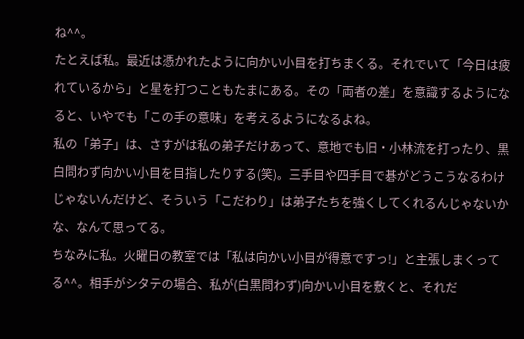ね^^。
たとえば私。最近は憑かれたように向かい小目を打ちまくる。それでいて「今日は疲れているから」と星を打つこともたまにある。その「両者の差」を意識するようになると、いやでも「この手の意味」を考えるようになるよね。
私の「弟子」は、さすがは私の弟子だけあって、意地でも旧・小林流を打ったり、黒白問わず向かい小目を目指したりする(笑)。三手目や四手目で碁がどうこうなるわけじゃないんだけど、そういう「こだわり」は弟子たちを強くしてくれるんじゃないかな、なんて思ってる。
ちなみに私。火曜日の教室では「私は向かい小目が得意ですっ!」と主張しまくってる^^。相手がシタテの場合、私が(白黒問わず)向かい小目を敷くと、それだ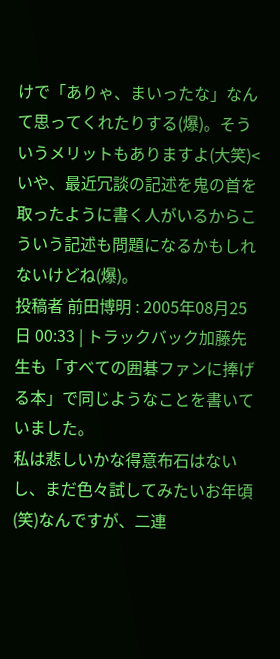けで「ありゃ、まいったな」なんて思ってくれたりする(爆)。そういうメリットもありますよ(大笑)<いや、最近冗談の記述を鬼の首を取ったように書く人がいるからこういう記述も問題になるかもしれないけどね(爆)。
投稿者 前田博明 : 2005年08月25日 00:33 | トラックバック加藤先生も「すべての囲碁ファンに捧げる本」で同じようなことを書いていました。
私は悲しいかな得意布石はないし、まだ色々試してみたいお年頃(笑)なんですが、二連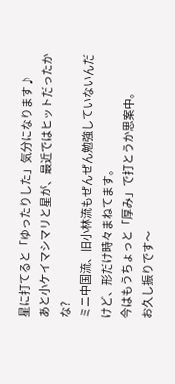星に打てると「ゆったりした」気分になります♪
あと小ケイマシマリと星が、最近ではヒットだったかな?
ミニ中国流、旧小林流もぜんぜん勉強していないんだけど、形だけ時々まねてます。
今はもうちょっと「厚み」で打とうか思案中。
お久し振りです〜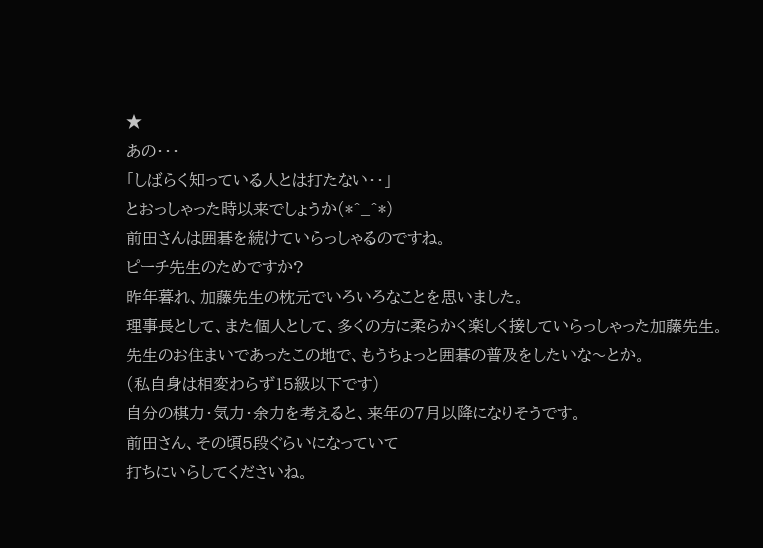★
あの・・・
「しばらく知っている人とは打たない・・」
とおっしゃった時以来でしょうか(*^_^*)
前田さんは囲碁を続けていらっしゃるのですね。
ピーチ先生のためですか?
昨年暮れ、加藤先生の枕元でいろいろなことを思いました。
理事長として、また個人として、多くの方に柔らかく楽しく接していらっしゃった加藤先生。
先生のお住まいであったこの地で、もうちょっと囲碁の普及をしたいな〜とか。
(私自身は相変わらず15級以下です)
自分の棋力・気力・余力を考えると、来年の7月以降になりそうです。
前田さん、その頃5段ぐらいになっていて
打ちにいらしてくださいね。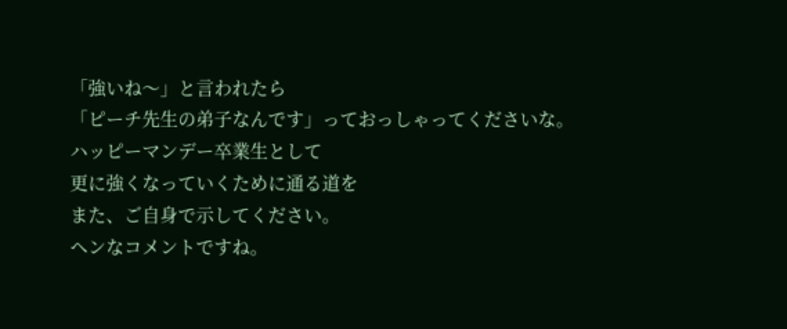「強いね〜」と言われたら
「ピーチ先生の弟子なんです」っておっしゃってくださいな。
ハッピーマンデー卒業生として
更に強くなっていくために通る道を
また、ご自身で示してください。
ヘンなコメントですね。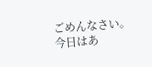ごめんなさい。
今日はあ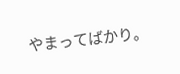やまってばかり。